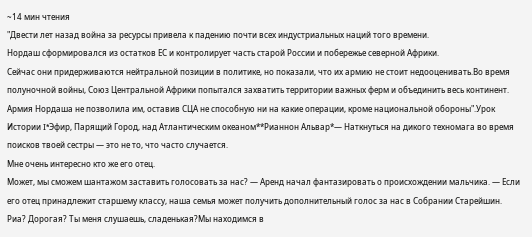~14 мин чтения
"Двести лет назад война за ресурсы привела к падению почти всех индустриальных наций того времени.
Нордаш сформировался из остатков ЕС и контролирует часть старой России и побережье северной Африки.
Сейчас они придерживаются нейтральной позиции в политике, но показали, что их армию не стоит недооценивать.Во время полуночной войны, Союз Центральной Африки попытался захватить территории важных ферм и объединить весь континент.
Армия Нордаша не позволила им, оставив СЦА не способную ни на какие операции, кроме национальной обороны".Урок Истории I*Эфир, Парящий Город, над Атлантическим океаном**Рианнон Альвар*— Наткнуться на дикого техномага во время поисков твоей сестры — это не то, что часто случается.
Мне очень интересно кто же его отец.
Может, мы сможем шантажом заставить голосовать за нас? — Аренд начал фантазировать о происхождении мальчика. — Если его отец принадлежит старшему классу, наша семья может получить дополнительный голос за нас в Собрании Старейшин.
Риа? Дорогая? Ты меня слушаешь, сладенькая?Мы находимся в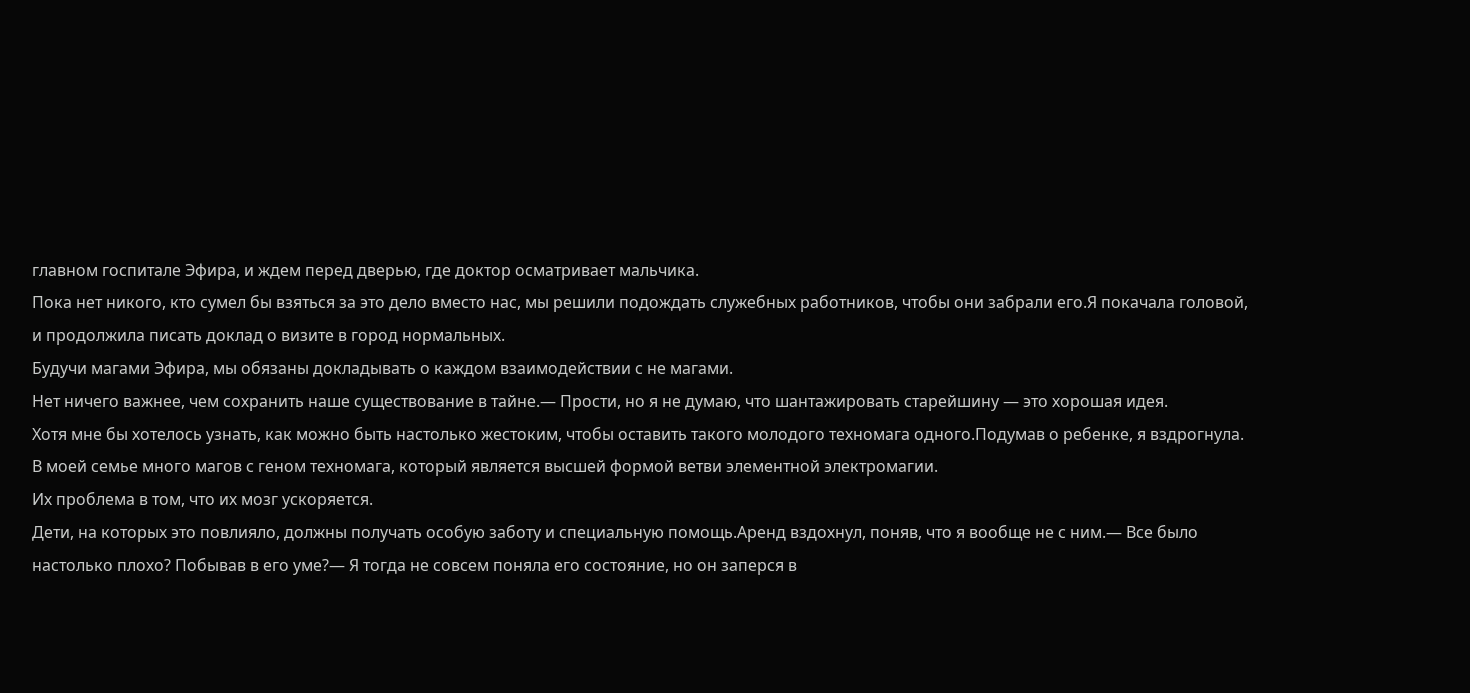главном госпитале Эфира, и ждем перед дверью, где доктор осматривает мальчика.
Пока нет никого, кто сумел бы взяться за это дело вместо нас, мы решили подождать служебных работников, чтобы они забрали его.Я покачала головой, и продолжила писать доклад о визите в город нормальных.
Будучи магами Эфира, мы обязаны докладывать о каждом взаимодействии с не магами.
Нет ничего важнее, чем сохранить наше существование в тайне.— Прости, но я не думаю, что шантажировать старейшину — это хорошая идея.
Хотя мне бы хотелось узнать, как можно быть настолько жестоким, чтобы оставить такого молодого техномага одного.Подумав о ребенке, я вздрогнула.
В моей семье много магов с геном техномага, который является высшей формой ветви элементной электромагии.
Их проблема в том, что их мозг ускоряется.
Дети, на которых это повлияло, должны получать особую заботу и специальную помощь.Аренд вздохнул, поняв, что я вообще не с ним.— Все было настолько плохо? Побывав в его уме?— Я тогда не совсем поняла его состояние, но он заперся в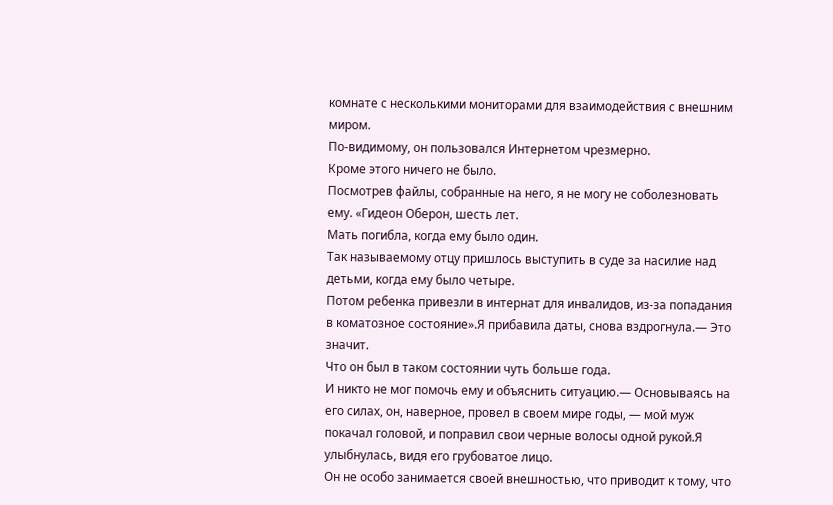комнате с несколькими мониторами для взаимодействия с внешним миром.
По-видимому, он пользовался Интернетом чрезмерно.
Кроме этого ничего не было.
Посмотрев файлы, собранные на него, я не могу не соболезновать ему. «Гидеон Оберон, шесть лет.
Мать погибла, когда ему было один.
Так называемому отцу пришлось выступить в суде за насилие над детьми, когда ему было четыре.
Потом ребенка привезли в интернат для инвалидов, из-за попадания в коматозное состояние».Я прибавила даты, снова вздрогнула.— Это значит.
Что он был в таком состоянии чуть больше года.
И никто не мог помочь ему и объяснить ситуацию.— Основываясь на его силах, он, наверное, провел в своем мире годы, — мой муж покачал головой, и поправил свои черные волосы одной рукой.Я улыбнулась, видя его грубоватое лицо.
Он не особо занимается своей внешностью, что приводит к тому, что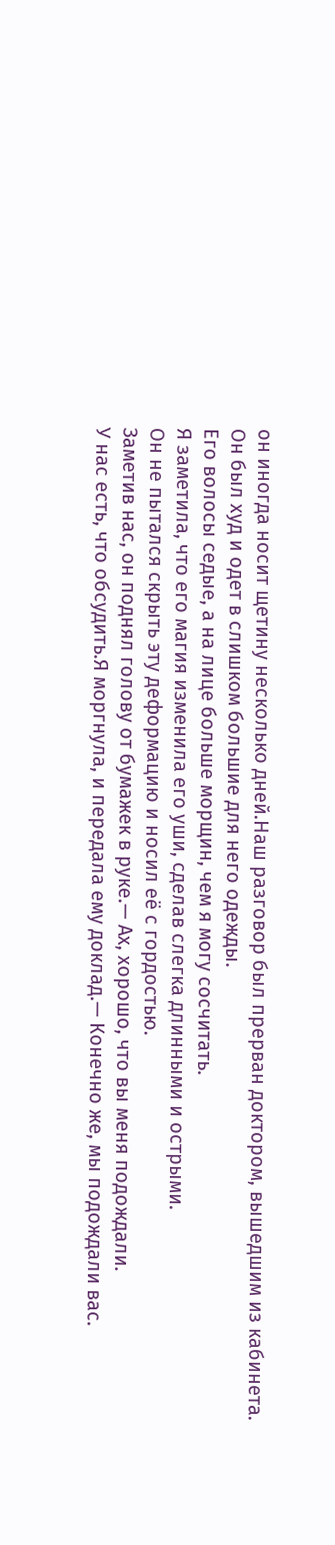он иногда носит щетину несколько дней.Наш разговор был прерван доктором, вышедшим из кабинета.
Он был худ и одет в слишком большие для него одежды.
Его волосы седые, а на лице больше морщин, чем я могу сосчитать.
Я заметила, что его магия изменила его уши, сделав слегка длинными и острыми.
Он не пытался скрыть эту деформацию и носил её с гордостью.
Заметив нас, он поднял голову от бумажек в руке.— Ах, хорошо, что вы меня подождали.
У нас есть, что обсудить.Я моргнула, и передала ему доклад.— Конечно же, мы подождали вас.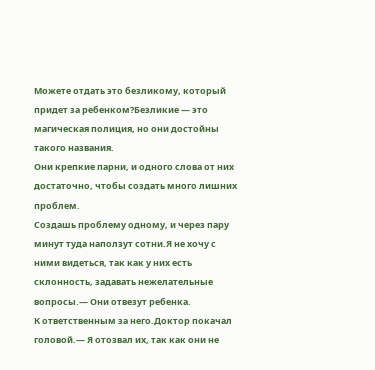Можете отдать это безликому, который придет за ребенком?Безликие — это магическая полиция, но они достойны такого названия.
Они крепкие парни, и одного слова от них достаточно, чтобы создать много лишних проблем.
Создашь проблему одному, и через пару минут туда наползут сотни.Я не хочу с ними видеться, так как у них есть склонность, задавать нежелательные вопросы.— Они отвезут ребенка.
К ответственным за него.Доктор покачал головой.— Я отозвал их, так как они не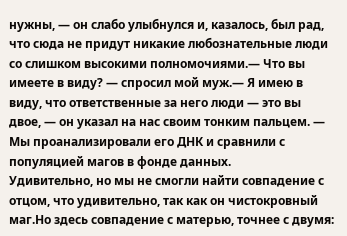нужны, — он слабо улыбнулся и, казалось, был рад, что сюда не придут никакие любознательные люди со слишком высокими полномочиями.— Что вы имеете в виду? — спросил мой муж.— Я имею в виду, что ответственные за него люди — это вы двое, — он указал на нас своим тонким пальцем. — Мы проанализировали его ДНК и сравнили с популяцией магов в фонде данных.
Удивительно, но мы не смогли найти совпадение с отцом, что удивительно, так как он чистокровный маг.Но здесь совпадение с матерью, точнее с двумя: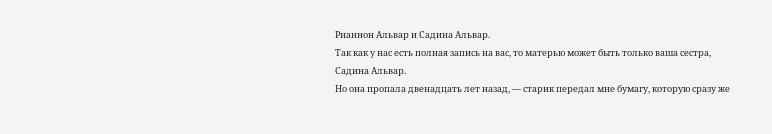Рианнон Альвар и Садина Альвар.
Так как у нас есть полная запись на вас, то матерью может быть только ваша сестра, Садина Альвар.
Но она пропала двенадцать лет назад, — старик передал мне бумагу, которую сразу же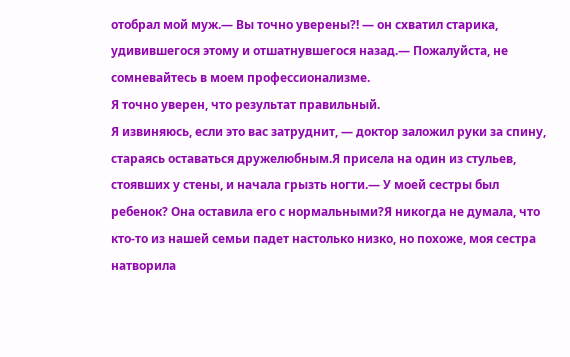отобрал мой муж.— Вы точно уверены?! — он схватил старика, удивившегося этому и отшатнувшегося назад.— Пожалуйста, не сомневайтесь в моем профессионализме.
Я точно уверен, что результат правильный.
Я извиняюсь, если это вас затруднит, — доктор заложил руки за спину, стараясь оставаться дружелюбным.Я присела на один из стульев, стоявших у стены, и начала грызть ногти.— У моей сестры был ребенок? Она оставила его с нормальными?Я никогда не думала, что кто-то из нашей семьи падет настолько низко, но похоже, моя сестра натворила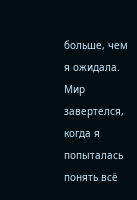больше, чем я ожидала.
Мир завертелся, когда я попыталась понять всё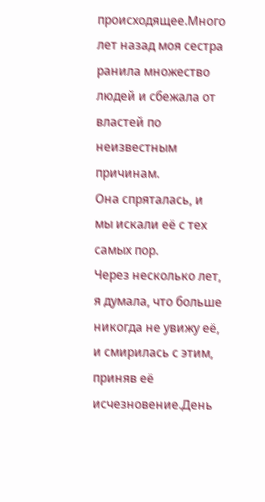происходящее.Много лет назад моя сестра ранила множество людей и сбежала от властей по неизвестным причинам.
Она спряталась, и мы искали её с тех самых пор.
Через несколько лет, я думала, что больше никогда не увижу её, и смирилась с этим, приняв её исчезновение.День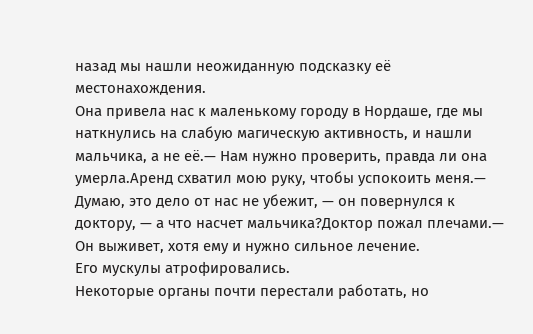назад мы нашли неожиданную подсказку её местонахождения.
Она привела нас к маленькому городу в Нордаше, где мы наткнулись на слабую магическую активность, и нашли мальчика, а не её.— Нам нужно проверить, правда ли она умерла.Аренд схватил мою руку, чтобы успокоить меня.— Думаю, это дело от нас не убежит, — он повернулся к доктору, — а что насчет мальчика?Доктор пожал плечами.— Он выживет, хотя ему и нужно сильное лечение.
Его мускулы атрофировались.
Некоторые органы почти перестали работать, но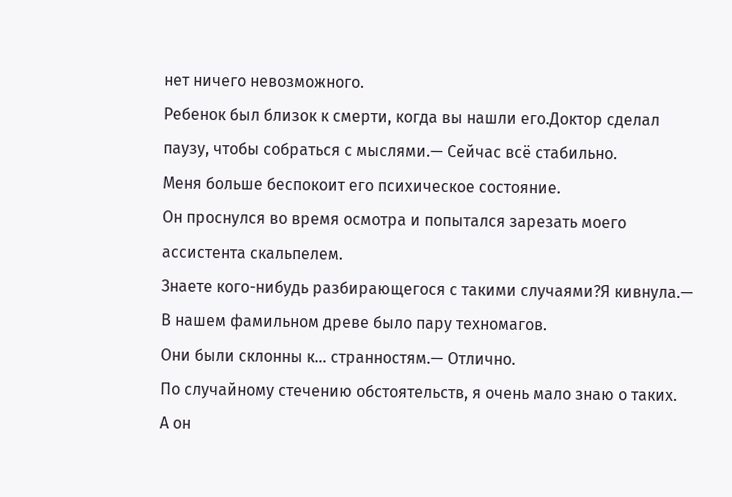нет ничего невозможного.
Ребенок был близок к смерти, когда вы нашли его.Доктор сделал паузу, чтобы собраться с мыслями.— Сейчас всё стабильно.
Меня больше беспокоит его психическое состояние.
Он проснулся во время осмотра и попытался зарезать моего ассистента скальпелем.
Знаете кого-нибудь разбирающегося с такими случаями?Я кивнула.— В нашем фамильном древе было пару техномагов.
Они были склонны к… странностям.— Отлично.
По случайному стечению обстоятельств, я очень мало знаю о таких.
А он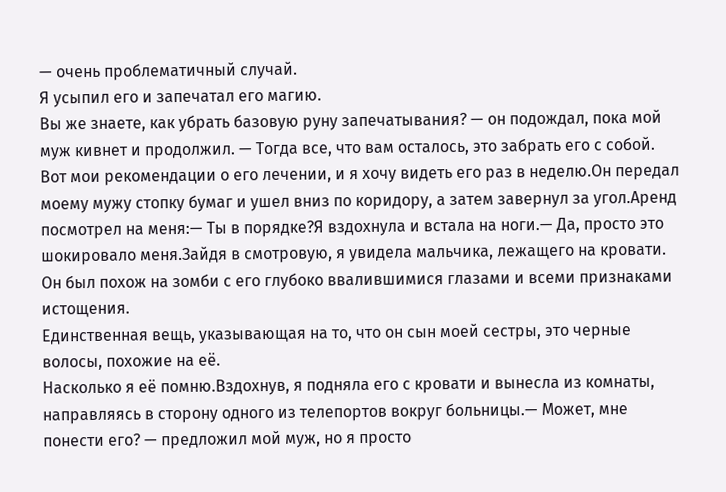— очень проблематичный случай.
Я усыпил его и запечатал его магию.
Вы же знаете, как убрать базовую руну запечатывания? — он подождал, пока мой муж кивнет и продолжил. — Тогда все, что вам осталось, это забрать его с собой.
Вот мои рекомендации о его лечении, и я хочу видеть его раз в неделю.Он передал моему мужу стопку бумаг и ушел вниз по коридору, а затем завернул за угол.Аренд посмотрел на меня:— Ты в порядке?Я вздохнула и встала на ноги.— Да, просто это шокировало меня.Зайдя в смотровую, я увидела мальчика, лежащего на кровати.
Он был похож на зомби с его глубоко ввалившимися глазами и всеми признаками истощения.
Единственная вещь, указывающая на то, что он сын моей сестры, это черные волосы, похожие на её.
Насколько я её помню.Вздохнув, я подняла его с кровати и вынесла из комнаты, направляясь в сторону одного из телепортов вокруг больницы.— Может, мне понести его? — предложил мой муж, но я просто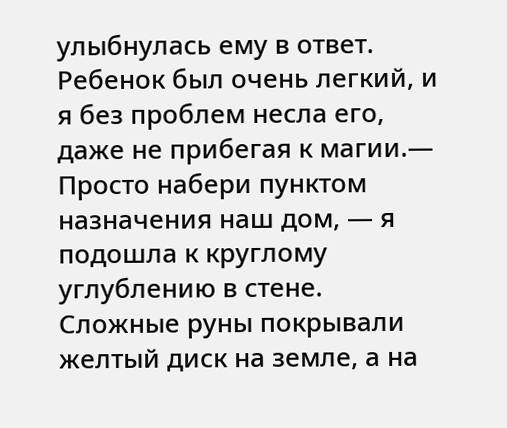улыбнулась ему в ответ.
Ребенок был очень легкий, и я без проблем несла его, даже не прибегая к магии.— Просто набери пунктом назначения наш дом, — я подошла к круглому углублению в стене.
Сложные руны покрывали желтый диск на земле, а на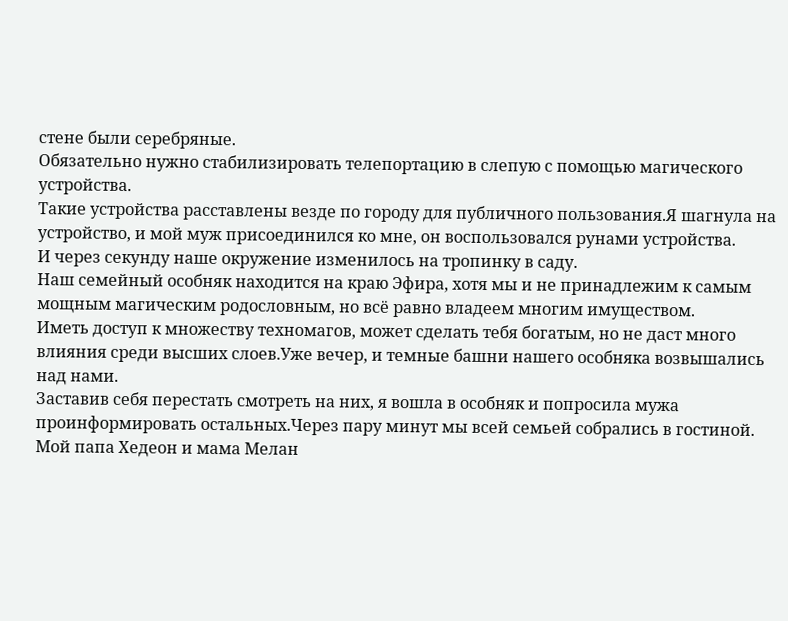стене были серебряные.
Обязательно нужно стабилизировать телепортацию в слепую с помощью магического устройства.
Такие устройства расставлены везде по городу для публичного пользования.Я шагнула на устройство, и мой муж присоединился ко мне, он воспользовался рунами устройства.
И через секунду наше окружение изменилось на тропинку в саду.
Наш семейный особняк находится на краю Эфира, хотя мы и не принадлежим к самым мощным магическим родословным, но всё равно владеем многим имуществом.
Иметь доступ к множеству техномагов, может сделать тебя богатым, но не даст много влияния среди высших слоев.Уже вечер, и темные башни нашего особняка возвышались над нами.
Заставив себя перестать смотреть на них, я вошла в особняк и попросила мужа проинформировать остальных.Через пару минут мы всей семьей собрались в гостиной.
Мой папа Хедеон и мама Мелан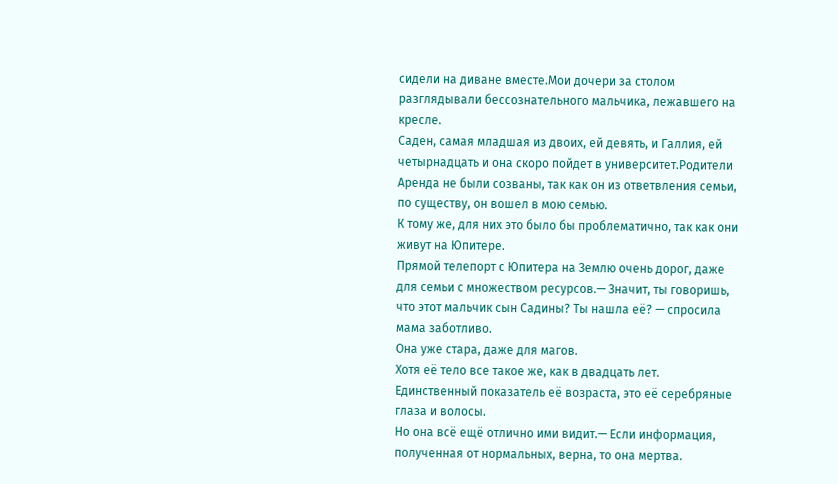сидели на диване вместе.Мои дочери за столом разглядывали бессознательного мальчика, лежавшего на кресле.
Саден, самая младшая из двоих, ей девять, и Галлия, ей четырнадцать и она скоро пойдет в университет.Родители Аренда не были созваны, так как он из ответвления семьи, по существу, он вошел в мою семью.
К тому же, для них это было бы проблематично, так как они живут на Юпитере.
Прямой телепорт с Юпитера на Землю очень дорог, даже для семьи с множеством ресурсов.— Значит, ты говоришь, что этот мальчик сын Садины? Ты нашла её? — спросила мама заботливо.
Она уже стара, даже для магов.
Хотя её тело все такое же, как в двадцать лет.
Единственный показатель её возраста, это её серебряные глаза и волосы.
Но она всё ещё отлично ими видит.— Если информация, полученная от нормальных, верна, то она мертва.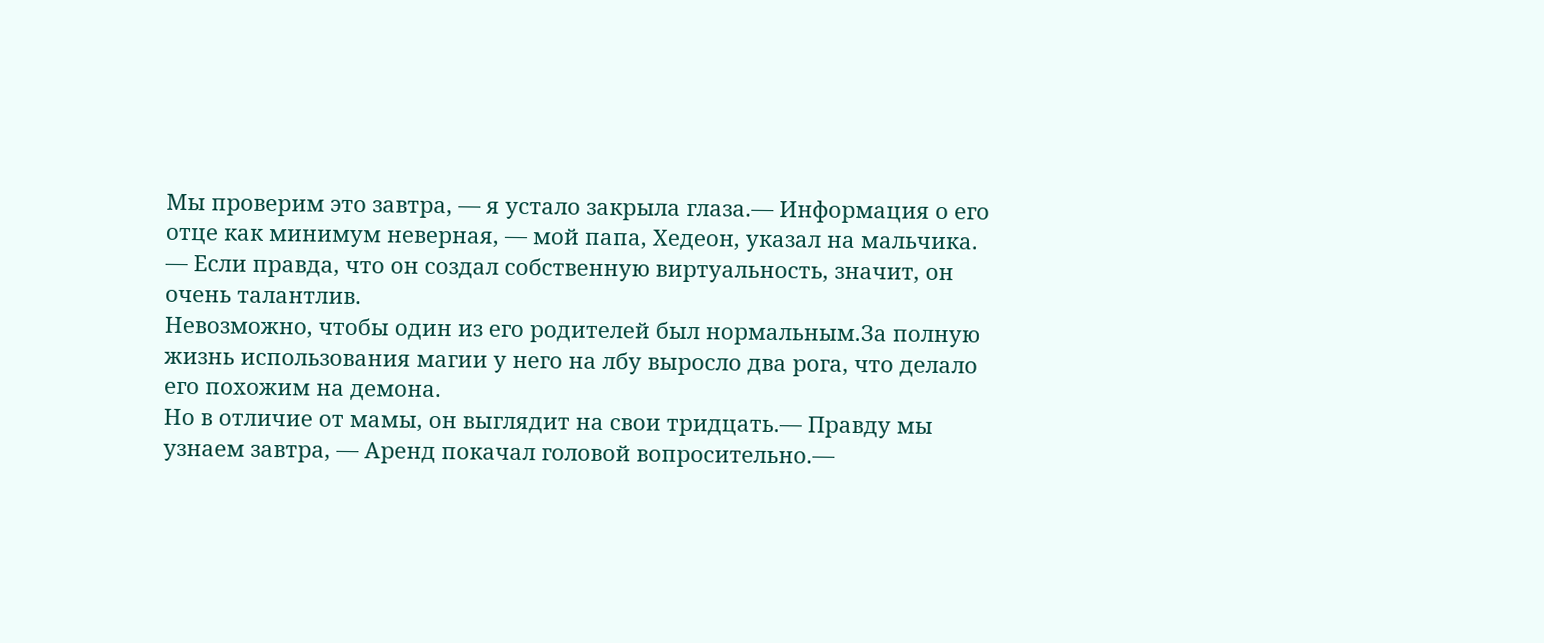Мы проверим это завтра, — я устало закрыла глаза.— Информация о его отце как минимум неверная, — мой папа, Хедеон, указал на мальчика. — Если правда, что он создал собственную виртуальность, значит, он очень талантлив.
Невозможно, чтобы один из его родителей был нормальным.За полную жизнь использования магии у него на лбу выросло два рога, что делало его похожим на демона.
Но в отличие от мамы, он выглядит на свои тридцать.— Правду мы узнаем завтра, — Аренд покачал головой вопросительно.—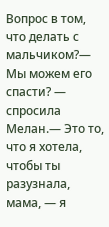Вопрос в том, что делать с мальчиком?— Мы можем его спасти? — спросила Мелан.— Это то, что я хотела, чтобы ты разузнала, мама, — я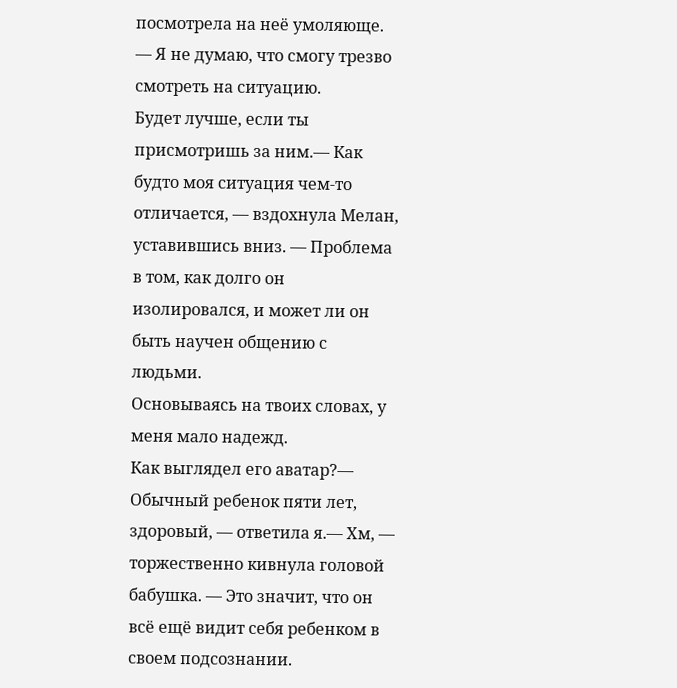посмотрела на неё умоляюще. — Я не думаю, что смогу трезво смотреть на ситуацию.
Будет лучше, если ты присмотришь за ним.— Как будто моя ситуация чем-то отличается, — вздохнула Мелан, уставившись вниз. — Проблема в том, как долго он изолировался, и может ли он быть научен общению с людьми.
Основываясь на твоих словах, у меня мало надежд.
Как выглядел его аватар?— Обычный ребенок пяти лет, здоровый, — ответила я.— Хм, — торжественно кивнула головой бабушка. — Это значит, что он всё ещё видит себя ребенком в своем подсознании.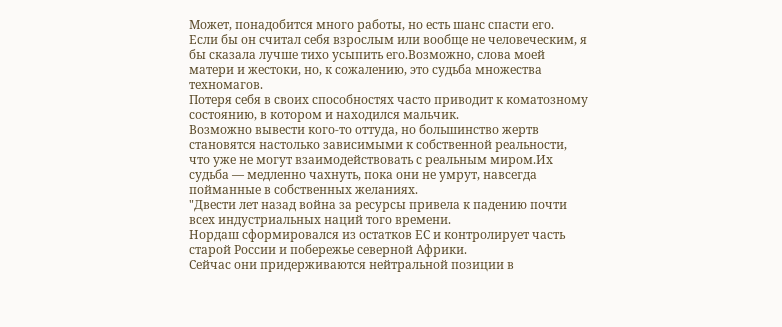Может, понадобится много работы, но есть шанс спасти его.
Если бы он считал себя взрослым или вообще не человеческим, я бы сказала лучше тихо усыпить его.Возможно, слова моей матери и жестоки, но, к сожалению, это судьба множества техномагов.
Потеря себя в своих способностях часто приводит к коматозному состоянию, в котором и находился мальчик.
Возможно вывести кого-то оттуда, но большинство жертв становятся настолько зависимыми к собственной реальности, что уже не могут взаимодействовать с реальным миром.Их судьба — медленно чахнуть, пока они не умрут, навсегда пойманные в собственных желаниях.
"Двести лет назад война за ресурсы привела к падению почти всех индустриальных наций того времени.
Нордаш сформировался из остатков ЕС и контролирует часть старой России и побережье северной Африки.
Сейчас они придерживаются нейтральной позиции в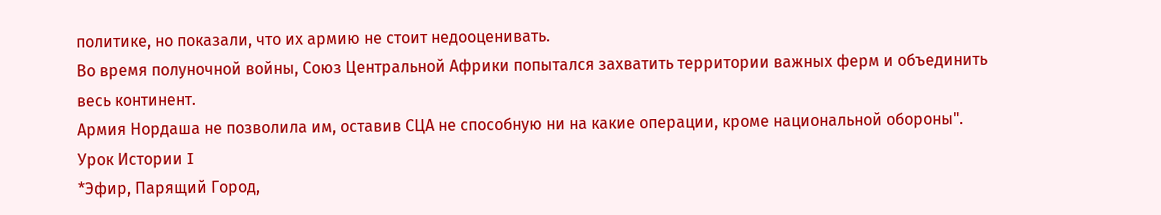политике, но показали, что их армию не стоит недооценивать.
Во время полуночной войны, Союз Центральной Африки попытался захватить территории важных ферм и объединить весь континент.
Армия Нордаша не позволила им, оставив СЦА не способную ни на какие операции, кроме национальной обороны".
Урок Истории I
*Эфир, Парящий Город,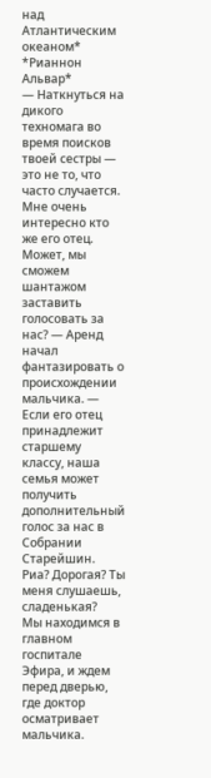над Атлантическим океаном*
*Рианнон Альвар*
— Наткнуться на дикого техномага во время поисков твоей сестры — это не то, что часто случается.
Мне очень интересно кто же его отец.
Может, мы сможем шантажом заставить голосовать за нас? — Аренд начал фантазировать о происхождении мальчика. — Если его отец принадлежит старшему классу, наша семья может получить дополнительный голос за нас в Собрании Старейшин.
Риа? Дорогая? Ты меня слушаешь, сладенькая?
Мы находимся в главном госпитале Эфира, и ждем перед дверью, где доктор осматривает мальчика.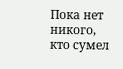Пока нет никого, кто сумел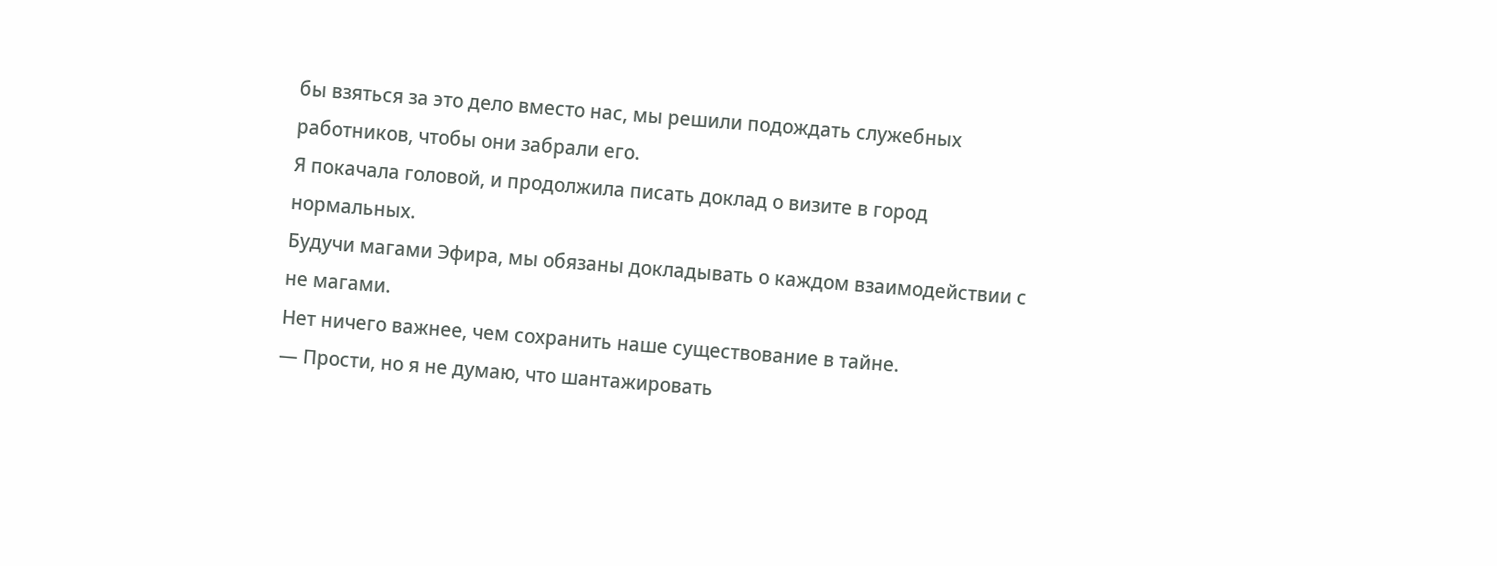бы взяться за это дело вместо нас, мы решили подождать служебных работников, чтобы они забрали его.
Я покачала головой, и продолжила писать доклад о визите в город нормальных.
Будучи магами Эфира, мы обязаны докладывать о каждом взаимодействии с не магами.
Нет ничего важнее, чем сохранить наше существование в тайне.
— Прости, но я не думаю, что шантажировать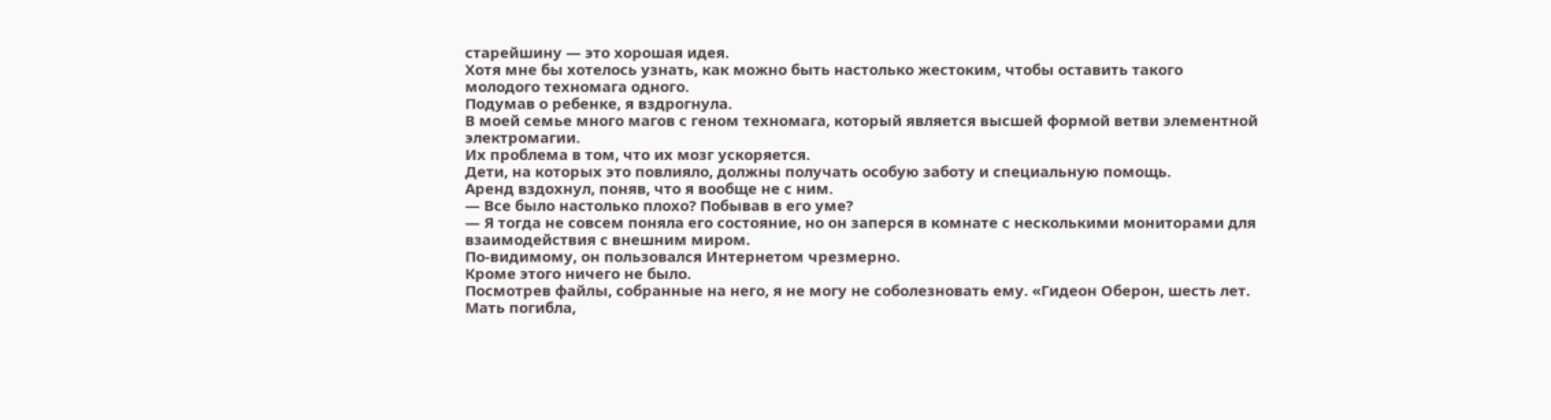старейшину — это хорошая идея.
Хотя мне бы хотелось узнать, как можно быть настолько жестоким, чтобы оставить такого молодого техномага одного.
Подумав о ребенке, я вздрогнула.
В моей семье много магов с геном техномага, который является высшей формой ветви элементной электромагии.
Их проблема в том, что их мозг ускоряется.
Дети, на которых это повлияло, должны получать особую заботу и специальную помощь.
Аренд вздохнул, поняв, что я вообще не с ним.
— Все было настолько плохо? Побывав в его уме?
— Я тогда не совсем поняла его состояние, но он заперся в комнате с несколькими мониторами для взаимодействия с внешним миром.
По-видимому, он пользовался Интернетом чрезмерно.
Кроме этого ничего не было.
Посмотрев файлы, собранные на него, я не могу не соболезновать ему. «Гидеон Оберон, шесть лет.
Мать погибла,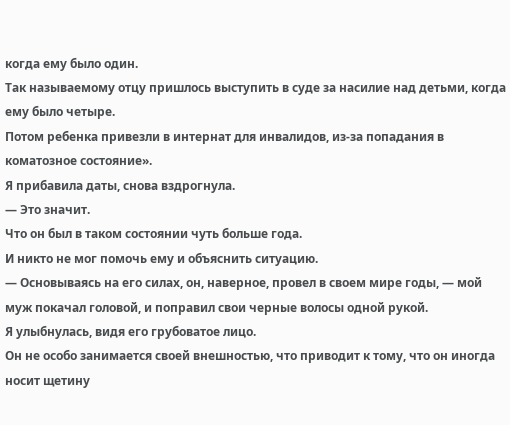когда ему было один.
Так называемому отцу пришлось выступить в суде за насилие над детьми, когда ему было четыре.
Потом ребенка привезли в интернат для инвалидов, из-за попадания в коматозное состояние».
Я прибавила даты, снова вздрогнула.
— Это значит.
Что он был в таком состоянии чуть больше года.
И никто не мог помочь ему и объяснить ситуацию.
— Основываясь на его силах, он, наверное, провел в своем мире годы, — мой муж покачал головой, и поправил свои черные волосы одной рукой.
Я улыбнулась, видя его грубоватое лицо.
Он не особо занимается своей внешностью, что приводит к тому, что он иногда носит щетину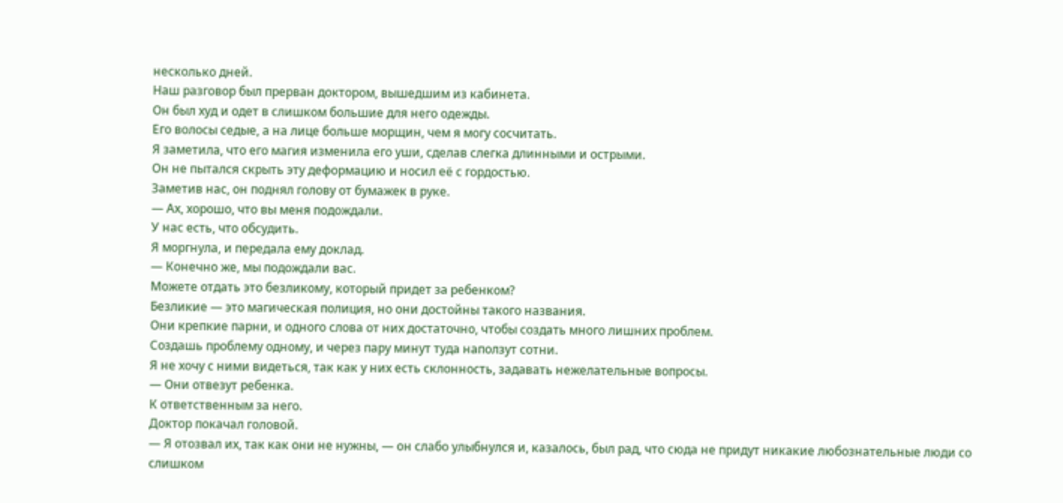несколько дней.
Наш разговор был прерван доктором, вышедшим из кабинета.
Он был худ и одет в слишком большие для него одежды.
Его волосы седые, а на лице больше морщин, чем я могу сосчитать.
Я заметила, что его магия изменила его уши, сделав слегка длинными и острыми.
Он не пытался скрыть эту деформацию и носил её с гордостью.
Заметив нас, он поднял голову от бумажек в руке.
— Ах, хорошо, что вы меня подождали.
У нас есть, что обсудить.
Я моргнула, и передала ему доклад.
— Конечно же, мы подождали вас.
Можете отдать это безликому, который придет за ребенком?
Безликие — это магическая полиция, но они достойны такого названия.
Они крепкие парни, и одного слова от них достаточно, чтобы создать много лишних проблем.
Создашь проблему одному, и через пару минут туда наползут сотни.
Я не хочу с ними видеться, так как у них есть склонность, задавать нежелательные вопросы.
— Они отвезут ребенка.
К ответственным за него.
Доктор покачал головой.
— Я отозвал их, так как они не нужны, — он слабо улыбнулся и, казалось, был рад, что сюда не придут никакие любознательные люди со слишком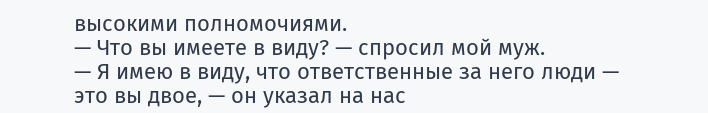высокими полномочиями.
— Что вы имеете в виду? — спросил мой муж.
— Я имею в виду, что ответственные за него люди — это вы двое, — он указал на нас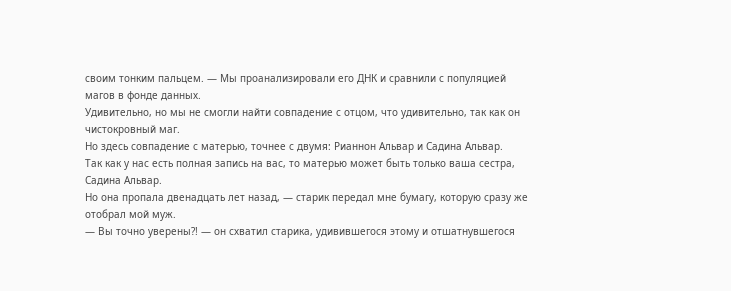своим тонким пальцем. — Мы проанализировали его ДНК и сравнили с популяцией магов в фонде данных.
Удивительно, но мы не смогли найти совпадение с отцом, что удивительно, так как он чистокровный маг.
Но здесь совпадение с матерью, точнее с двумя: Рианнон Альвар и Садина Альвар.
Так как у нас есть полная запись на вас, то матерью может быть только ваша сестра, Садина Альвар.
Но она пропала двенадцать лет назад, — старик передал мне бумагу, которую сразу же отобрал мой муж.
— Вы точно уверены?! — он схватил старика, удивившегося этому и отшатнувшегося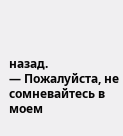назад.
— Пожалуйста, не сомневайтесь в моем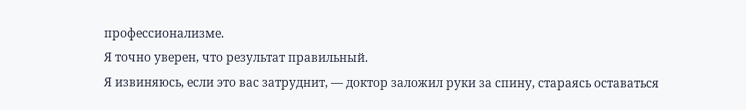профессионализме.
Я точно уверен, что результат правильный.
Я извиняюсь, если это вас затруднит, — доктор заложил руки за спину, стараясь оставаться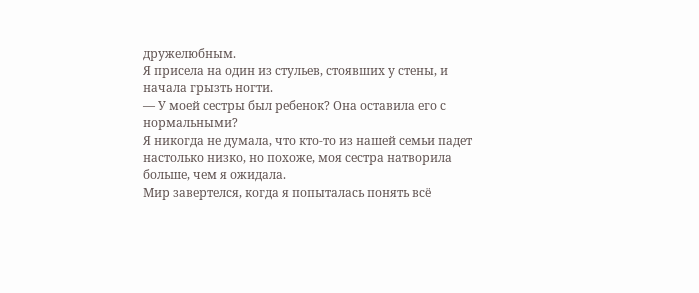дружелюбным.
Я присела на один из стульев, стоявших у стены, и начала грызть ногти.
— У моей сестры был ребенок? Она оставила его с нормальными?
Я никогда не думала, что кто-то из нашей семьи падет настолько низко, но похоже, моя сестра натворила больше, чем я ожидала.
Мир завертелся, когда я попыталась понять всё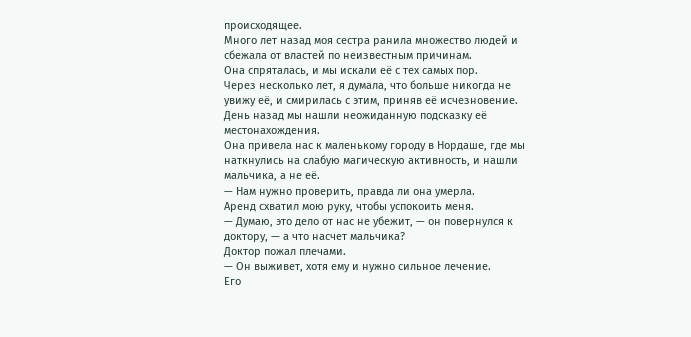происходящее.
Много лет назад моя сестра ранила множество людей и сбежала от властей по неизвестным причинам.
Она спряталась, и мы искали её с тех самых пор.
Через несколько лет, я думала, что больше никогда не увижу её, и смирилась с этим, приняв её исчезновение.
День назад мы нашли неожиданную подсказку её местонахождения.
Она привела нас к маленькому городу в Нордаше, где мы наткнулись на слабую магическую активность, и нашли мальчика, а не её.
— Нам нужно проверить, правда ли она умерла.
Аренд схватил мою руку, чтобы успокоить меня.
— Думаю, это дело от нас не убежит, — он повернулся к доктору, — а что насчет мальчика?
Доктор пожал плечами.
— Он выживет, хотя ему и нужно сильное лечение.
Его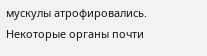мускулы атрофировались.
Некоторые органы почти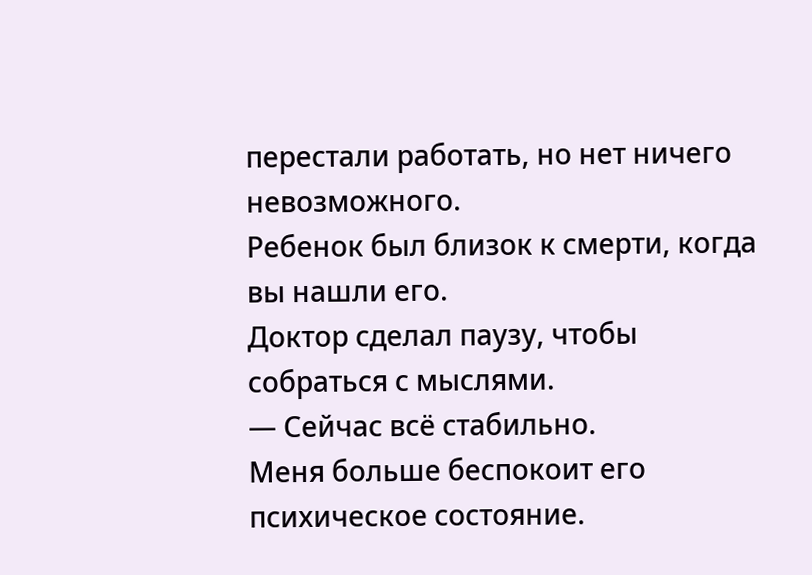перестали работать, но нет ничего невозможного.
Ребенок был близок к смерти, когда вы нашли его.
Доктор сделал паузу, чтобы собраться с мыслями.
— Сейчас всё стабильно.
Меня больше беспокоит его психическое состояние.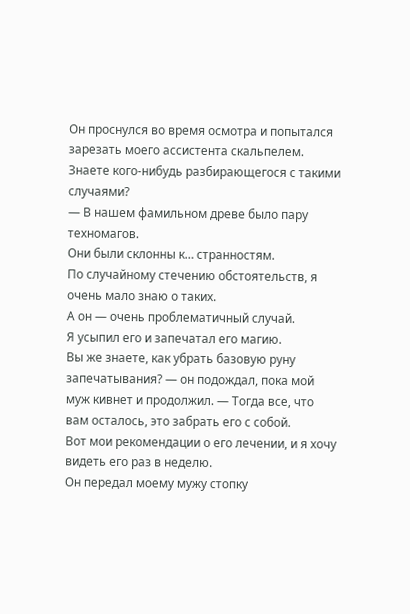Он проснулся во время осмотра и попытался зарезать моего ассистента скальпелем.
Знаете кого-нибудь разбирающегося с такими случаями?
— В нашем фамильном древе было пару техномагов.
Они были склонны к… странностям.
По случайному стечению обстоятельств, я очень мало знаю о таких.
А он — очень проблематичный случай.
Я усыпил его и запечатал его магию.
Вы же знаете, как убрать базовую руну запечатывания? — он подождал, пока мой муж кивнет и продолжил. — Тогда все, что вам осталось, это забрать его с собой.
Вот мои рекомендации о его лечении, и я хочу видеть его раз в неделю.
Он передал моему мужу стопку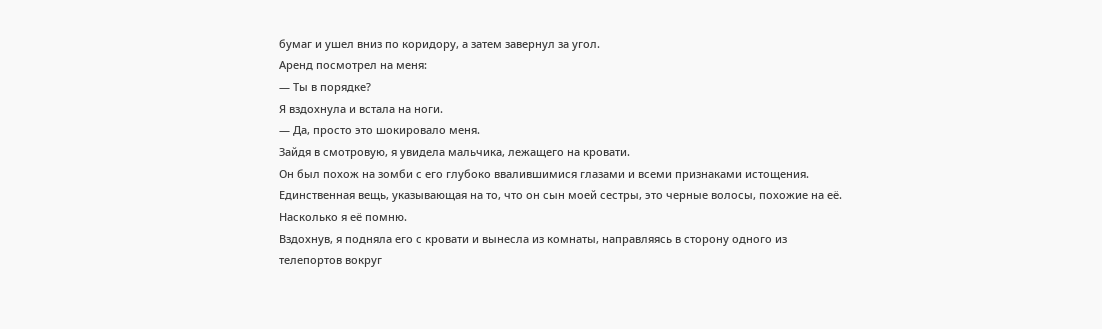бумаг и ушел вниз по коридору, а затем завернул за угол.
Аренд посмотрел на меня:
— Ты в порядке?
Я вздохнула и встала на ноги.
— Да, просто это шокировало меня.
Зайдя в смотровую, я увидела мальчика, лежащего на кровати.
Он был похож на зомби с его глубоко ввалившимися глазами и всеми признаками истощения.
Единственная вещь, указывающая на то, что он сын моей сестры, это черные волосы, похожие на её.
Насколько я её помню.
Вздохнув, я подняла его с кровати и вынесла из комнаты, направляясь в сторону одного из телепортов вокруг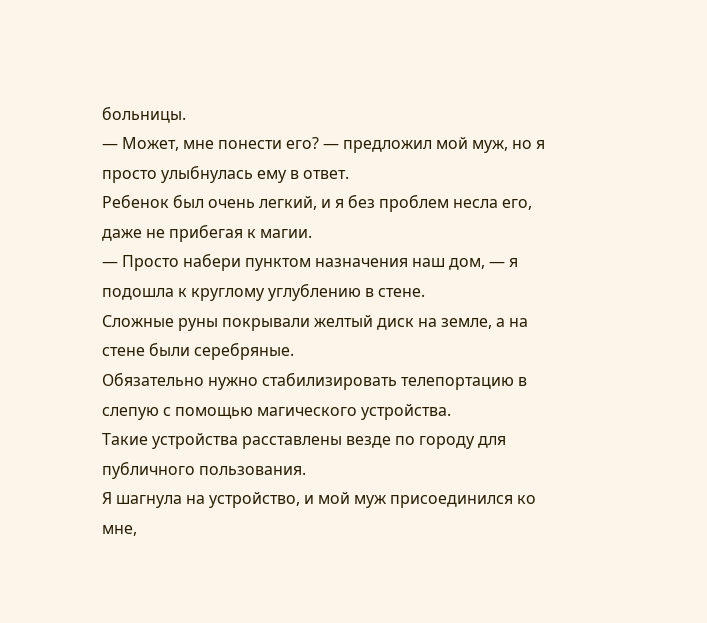больницы.
— Может, мне понести его? — предложил мой муж, но я просто улыбнулась ему в ответ.
Ребенок был очень легкий, и я без проблем несла его, даже не прибегая к магии.
— Просто набери пунктом назначения наш дом, — я подошла к круглому углублению в стене.
Сложные руны покрывали желтый диск на земле, а на стене были серебряные.
Обязательно нужно стабилизировать телепортацию в слепую с помощью магического устройства.
Такие устройства расставлены везде по городу для публичного пользования.
Я шагнула на устройство, и мой муж присоединился ко мне,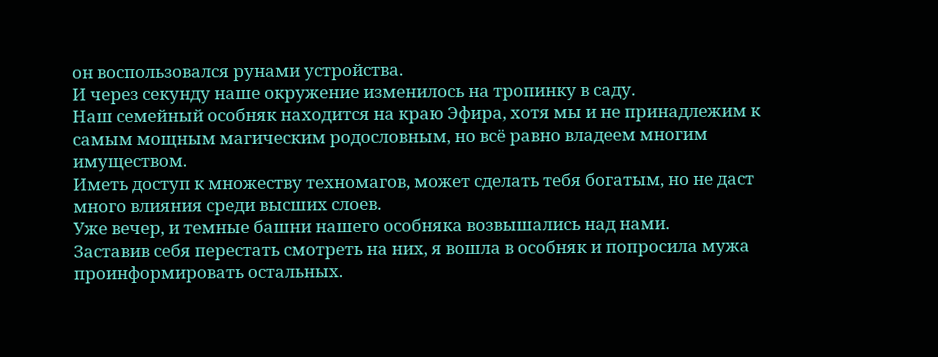он воспользовался рунами устройства.
И через секунду наше окружение изменилось на тропинку в саду.
Наш семейный особняк находится на краю Эфира, хотя мы и не принадлежим к самым мощным магическим родословным, но всё равно владеем многим имуществом.
Иметь доступ к множеству техномагов, может сделать тебя богатым, но не даст много влияния среди высших слоев.
Уже вечер, и темные башни нашего особняка возвышались над нами.
Заставив себя перестать смотреть на них, я вошла в особняк и попросила мужа проинформировать остальных.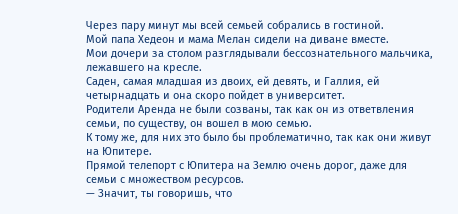Через пару минут мы всей семьей собрались в гостиной.
Мой папа Хедеон и мама Мелан сидели на диване вместе.
Мои дочери за столом разглядывали бессознательного мальчика, лежавшего на кресле.
Саден, самая младшая из двоих, ей девять, и Галлия, ей четырнадцать и она скоро пойдет в университет.
Родители Аренда не были созваны, так как он из ответвления семьи, по существу, он вошел в мою семью.
К тому же, для них это было бы проблематично, так как они живут на Юпитере.
Прямой телепорт с Юпитера на Землю очень дорог, даже для семьи с множеством ресурсов.
— Значит, ты говоришь, что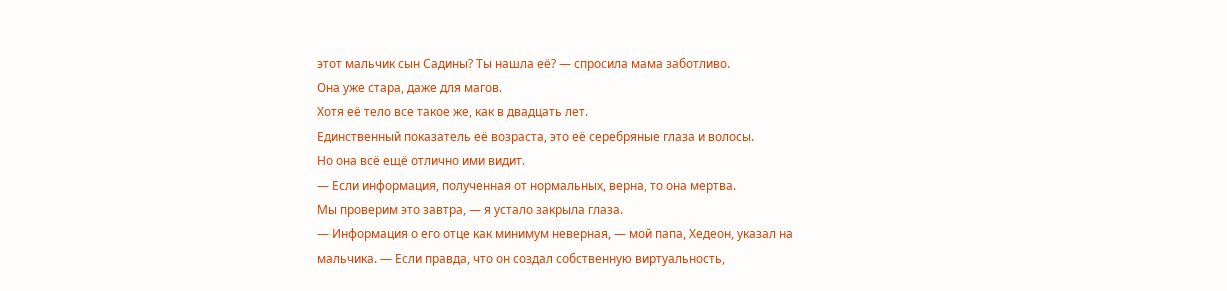этот мальчик сын Садины? Ты нашла её? — спросила мама заботливо.
Она уже стара, даже для магов.
Хотя её тело все такое же, как в двадцать лет.
Единственный показатель её возраста, это её серебряные глаза и волосы.
Но она всё ещё отлично ими видит.
— Если информация, полученная от нормальных, верна, то она мертва.
Мы проверим это завтра, — я устало закрыла глаза.
— Информация о его отце как минимум неверная, — мой папа, Хедеон, указал на мальчика. — Если правда, что он создал собственную виртуальность,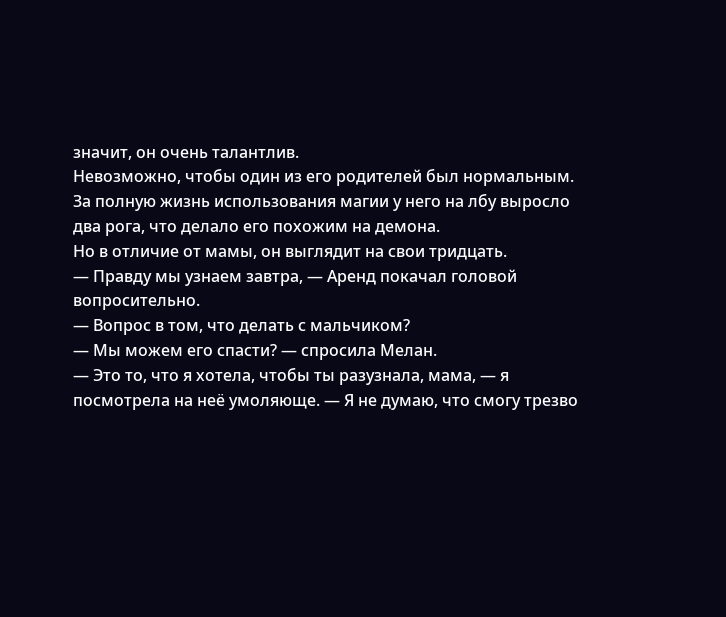значит, он очень талантлив.
Невозможно, чтобы один из его родителей был нормальным.
За полную жизнь использования магии у него на лбу выросло два рога, что делало его похожим на демона.
Но в отличие от мамы, он выглядит на свои тридцать.
— Правду мы узнаем завтра, — Аренд покачал головой вопросительно.
— Вопрос в том, что делать с мальчиком?
— Мы можем его спасти? — спросила Мелан.
— Это то, что я хотела, чтобы ты разузнала, мама, — я посмотрела на неё умоляюще. — Я не думаю, что смогу трезво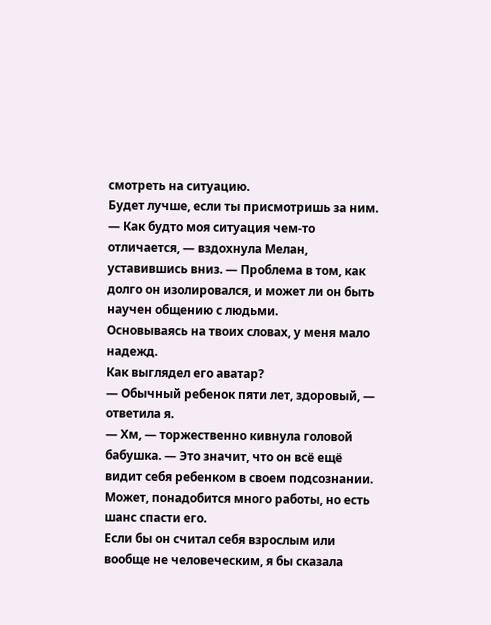смотреть на ситуацию.
Будет лучше, если ты присмотришь за ним.
— Как будто моя ситуация чем-то отличается, — вздохнула Мелан, уставившись вниз. — Проблема в том, как долго он изолировался, и может ли он быть научен общению с людьми.
Основываясь на твоих словах, у меня мало надежд.
Как выглядел его аватар?
— Обычный ребенок пяти лет, здоровый, — ответила я.
— Хм, — торжественно кивнула головой бабушка. — Это значит, что он всё ещё видит себя ребенком в своем подсознании.
Может, понадобится много работы, но есть шанс спасти его.
Если бы он считал себя взрослым или вообще не человеческим, я бы сказала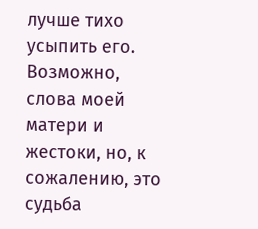лучше тихо усыпить его.
Возможно, слова моей матери и жестоки, но, к сожалению, это судьба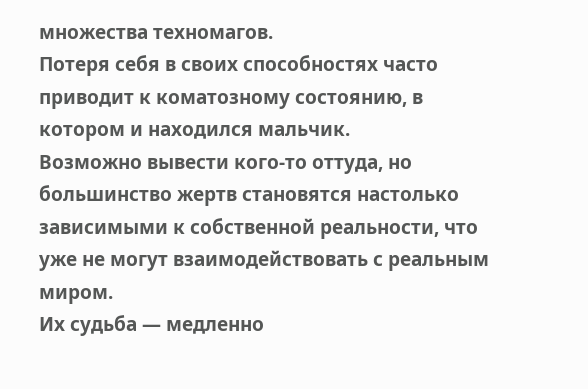множества техномагов.
Потеря себя в своих способностях часто приводит к коматозному состоянию, в котором и находился мальчик.
Возможно вывести кого-то оттуда, но большинство жертв становятся настолько зависимыми к собственной реальности, что уже не могут взаимодействовать с реальным миром.
Их судьба — медленно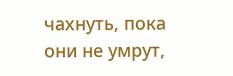чахнуть, пока они не умрут,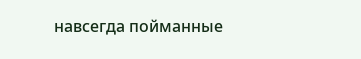навсегда пойманные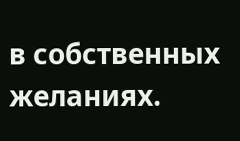в собственных желаниях.